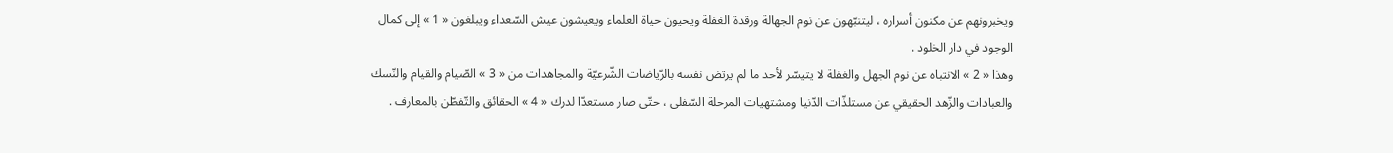ويخبرونهم عن مكنون أسراره ، ليتنبّهون عن نوم الجهالة ورقدة الغفلة ويحيون حياة العلماء ويعيشون عيش السّعداء ويبلغون « 1 » إلى كمال الوجود في دار الخلود .
وهذا « 2 » الانتباه عن نوم الجهل والغفلة لا يتيسّر لأحد ما لم يرتض نفسه بالرّياضات الشّرعيّة والمجاهدات من « 3 » الصّيام والقيام والنّسك والعبادات والزّهد الحقيقي عن مستلذّات الدّنيا ومشتهيات المرحلة السّفلى ، حتّى صار مستعدّا لدرك « 4 » الحقائق والتّفطّن بالمعارف .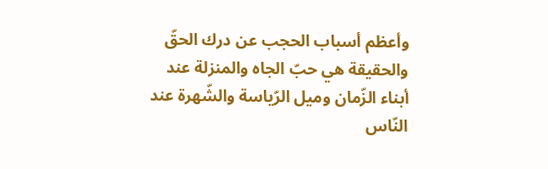وأعظم أسباب الحجب عن درك الحقّ والحقيقة هي حبّ الجاه والمنزلة عند أبناء الزّمان وميل الرّياسة والشّهرة عند النّاس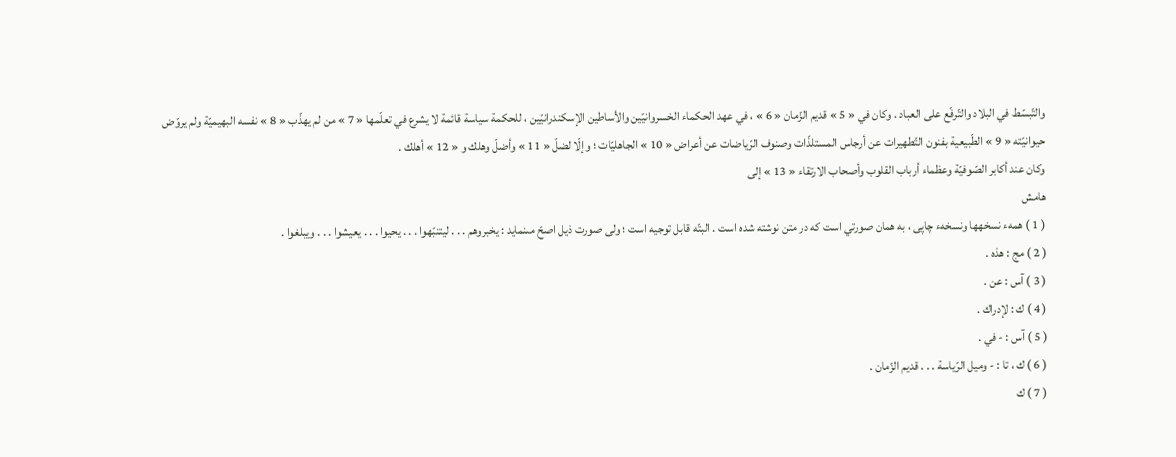والتّبسّط في البلاد والتّرفّع على العباد . وكان في « 5 » قديم الزّمان « 6 » ، في عهد الحكماء الخسروانيّين والأساطين الإسكندرانيّين ، للحكمة سياسة قائمة لا يشرع في تعلّمها « 7 » من لم يهذّب « 8 » نفسه البهيميّة ولم يروّض حيوانيّته « 9 » الطّبيعية بفنون التّطهيرات عن أرجاس المستلذّات وصنوف الرّياضات عن أعراض « 10 » الجاهليّات ؛ وإلّا لضلّ « 11 » وأضلّ وهلك و « 12 » أهلك .
وكان عند أكابر الصّوفيّة وعظماء أرباب القلوب وأصحاب الارتقاء « 13 » إلى
هامش
( 1 ) همهء نسخهها ونسخهء چاپى ، به همان صورتي است كه در متن نوشته شده است . البتّه قابل توجيه است ؛ ولى صورت ذيل اصحّ مىنمايد : يخبروهم . . . ليتنبّهوا . . . يحيوا . . . يعيشوا . . . ويبلغوا .
( 2 ) مج : هذه .
( 3 ) آس : عن .
( 4 ) ك : لإدراك .
( 5 ) آس : - في .
( 6 ) ك ، تا : - وميل الرّياسة . . . قديم الزّمان .
( 7 ) ك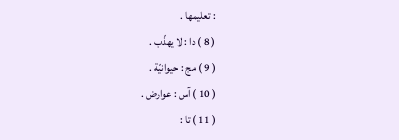: تعليمها .
( 8 ) دا : لا يهذّب .
( 9 ) مج : حيوانيّة .
( 10 ) آس : عوارض .
( 11 ) تا :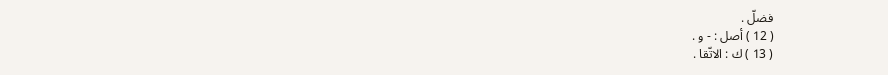فضلّ .
( 12 ) أصل : - و .
( 13 ) ك : الاتّقا .